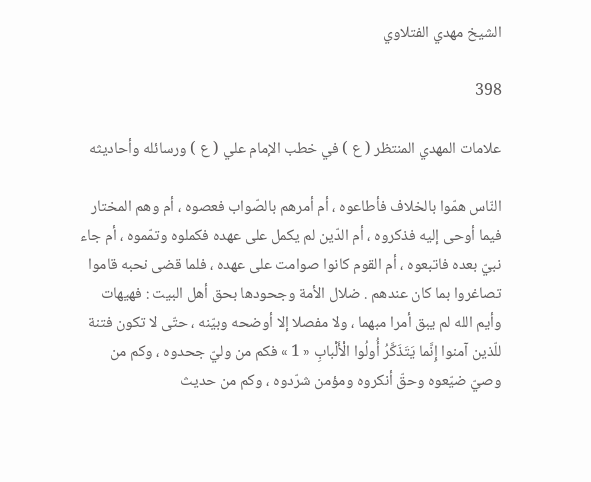الشيخ مهدي الفتلاوي

398

علامات المهدي المنتظر ( ع ) في خطب الإمام علي ( ع ) ورسائله وأحاديثه

النّاس همّوا بالخلاف فأطاعوه ، أم أمرهم بالصّواب فعصوه ، أم وهم المختار فيما أوحى إليه فذكروه ، أم الدّين لم يكمل على عهده فكملوه وتمّموه ، أم جاء نبيّ بعده فاتبعوه ، أم القوم كانوا صوامت على عهده ، فلما قضى نحبه قاموا تصاغروا بما كان عندهم . ضلال الأمة وجحودها بحق أهل البيت : فهيهات وأيم الله لم يبق أمرا مبهما ، ولا مفصلا إلا أوضحه وبيّنه ، حتّى لا تكون فتنة للّذين آمنوا إِنَّما يَتَذَكَّرُ أُولُوا الْأَلْبابِ « 1 » فكم من وليّ جحدوه ، وكم من وصيّ ضيّعوه وحقّ أنكروه ومؤمن شرّدوه ، وكم من حديث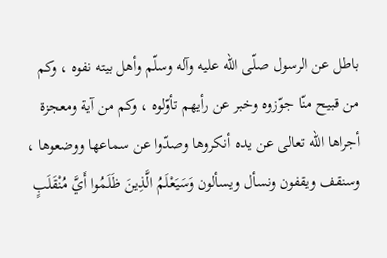باطل عن الرسول صلّى اللّه عليه وآله وسلّم وأهل بيته نفوه ، وكم من قبيح منّا جوّزوه وخبر عن رأيهم تأوّلوه ، وكم من آية ومعجزة أجراها الله تعالى عن يده أنكروها وصدّوا عن سماعها ووضعوها ، وسنقف ويقفون ونسأل ويسألون وَسَيَعْلَمُ الَّذِينَ ظَلَمُوا أَيَّ مُنْقَلَبٍ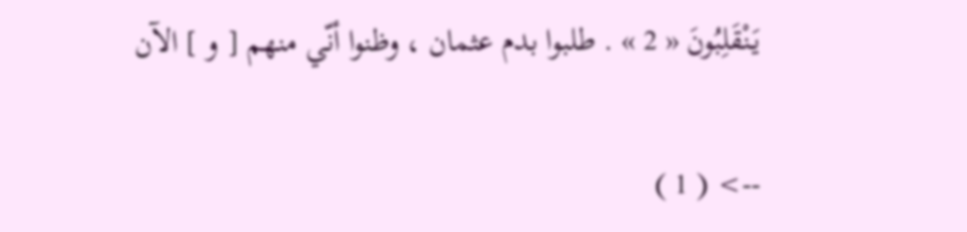يَنْقَلِبُونَ « 2 » . طلبوا بدم عثمان ، وظنوا أنّي منهم [ و ] الآن

--> ( 1 )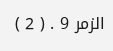الزمر 9 . ( 2 )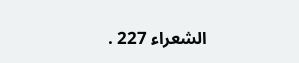الشعراء 227 .